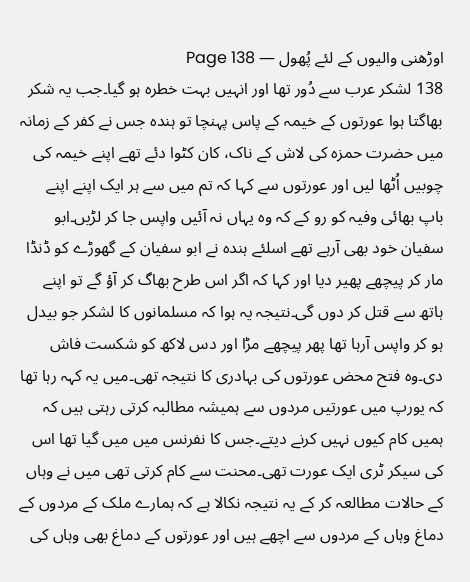اوڑھنی والیوں کے لئے پُھول — Page 138
138 لشکر عرب سے دُور تھا اور انہیں بہت خطرہ ہو گیا۔جب یہ شکر بھاگتا ہوا عورتوں کے خیمہ کے پاس پہنچا تو ہندہ جس نے کفر کے زمانہ میں حضرت حمزہ کی لاش کے ناک، کان کٹوا دئے تھے اپنے خیمہ کی چوبیں اُٹھا لیں اور عورتوں سے کہا کہ تم میں سے ہر ایک اپنے اپنے باپ بھائی وفیہ کو رو کے کہ وہ یہاں نہ آئیں واپس جا کر لڑیں۔ابو سفیان خود بھی آرہے تھے اسلئے ہندہ نے ابو سفیان کے گھوڑے کو ڈنڈا مار کر پیچھے پھیر دیا اور کہا کہ اگر اس طرح بھاگ کر آؤ گے تو اپنے ہاتھ سے قتل کر دوں گی۔نتیجہ یہ ہوا کہ مسلمانوں کا لشکر جو بیدل ہو کر واپس آرہا تھا پھر پیچھے مڑا اور دس لاکھ کو شکست فاش دی۔وہ فتح محض عورتوں کی بہادری کا نتیجہ تھی۔میں یہ کہہ رہا تھا کہ یورپ میں عورتیں مردوں سے ہمیشہ مطالبہ کرتی رہتی ہیں کہ ہمیں کام کیوں نہیں کرنے دیتے۔جس کا نفرنس میں میں گیا تھا اس کی سیکر ٹری ایک عورت تھی۔محنت سے کام کرتی تھی میں نے وہاں کے حالات مطالعہ کر کے یہ نتیجہ نکالا ہے کہ ہمارے ملک کے مردوں کے دماغ وہاں کے مردوں سے اچھے ہیں اور عورتوں کے دماغ بھی وہاں کی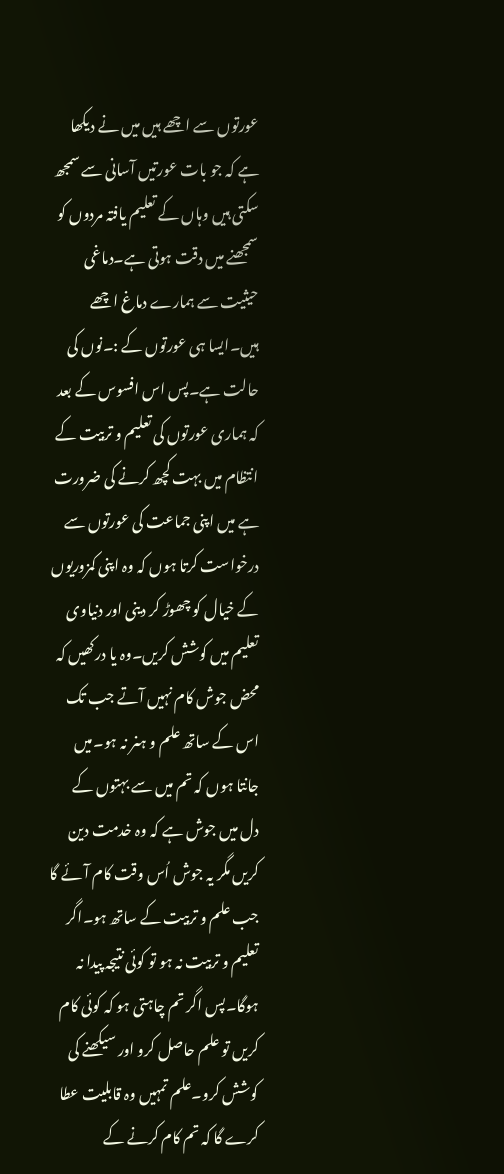عورتوں سے اچھے ہیں میں نے دیکھا ہے کہ جو بات عورتیں آسانی سے سمجھ سکتی ہیں وہاں کے تعلیم یافتہ مردوں کو سمجھنے میں دقت ہوتی ہے۔دماغی حیثیت سے ہمارے دماغ اچھے ہیں۔ایسا ہی عورتوں کے :۔نوں کی حالت ہے۔پس اس افسوس کے بعد کہ ہماری عورتوں کی تعلیم و تربیت کے انتظام میں بہت کچھ کرنے کی ضرورت ہے میں اپنی جماعت کی عورتوں سے درخواست کرتا ہوں کہ وہ اپنی کمزوریوں کے خیال کو چھوڑ کر دینی اور دنیاوی تعلیم میں کوشش کریں۔وہ یا درکھیں کہ محض جوش کام نہیں آتے جب تک اس کے ساتھ علم و ہنر نہ ہو۔میں جانتا ہوں کہ تم میں سے بہتوں کے دل میں جوش ہے کہ وہ خدمت دین کریں مگر یہ جوش اُس وقت کام آئے گا جب علم و تربیت کے ساتھ ہو۔اگر تعلیم و تربیت نہ ہو تو کوئی نتیجہ پیدا نہ ہوگا۔پس اگر تم چاہتی ہو کہ کوئی کام کریں تو علم حاصل کرو اور سیکھنے کی کوشش کرو۔علم تمہیں وہ قابلیت عطا کرے گا کہ تم کام کرنے کے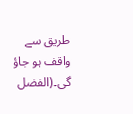طریق سے واقف ہو جاؤ گی۔(الفضل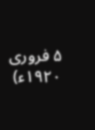۵ فروری ۱۹۲۰ء)